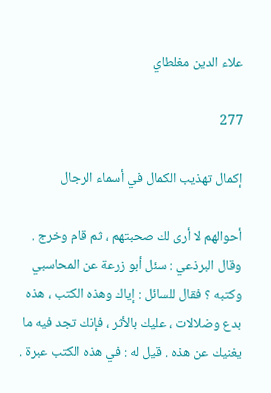علاء الدين مغلطاي

277

إكمال تهذيب الكمال في أسماء الرجال

أحوالهم لا أرى لك صحبتهم ، ثم قام وخرج . وقال البرذعي : سئل أبو زرعة عن المحاسبي وكتبه ؟ فقال للسائل : إياك وهذه الكتب ، هذه بدع وضلالات ، عليك بالأثر ، فإنك تجد فيه ما يغنيك عن هذه . قيل له : في هذه الكتب عبرة .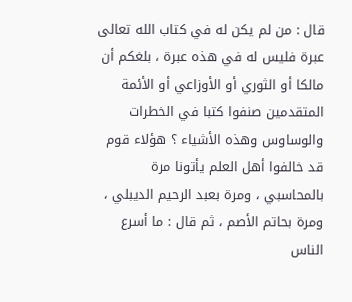قال : من لم يكن له في كتاب الله تعالى عبرة فليس له في هذه عبرة ، بلغكم أن مالكا أو الثوري أو الأوزاعي أو الأئمة المتقدمين صنفوا كتبا في الخطرات والوساوس وهذه الأشياء ؟ هؤلاء قوم قد خالفوا أهل العلم يأتونا مرة بالمحاسبي ، ومرة بعبد الرحيم الديبلي ، ومرة بحاتم الأصم ، ثم قال : ما أسرع الناس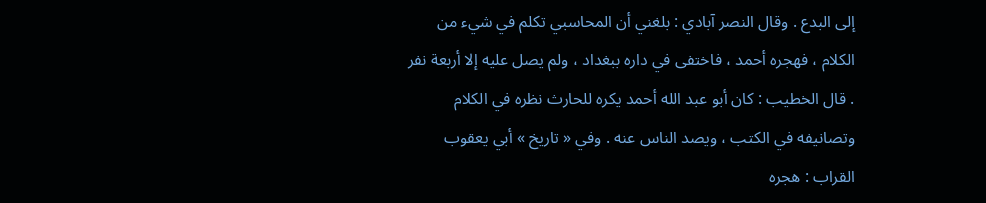إلى البدع . وقال النصر آبادي : بلغني أن المحاسبي تكلم في شيء من الكلام ، فهجره أحمد ، فاختفى في داره ببغداد ، ولم يصل عليه إلا أربعة نفر . قال الخطيب : كان أبو عبد الله أحمد يكره للحارث نظره في الكلام وتصانيفه في الكتب ، ويصد الناس عنه . وفي « تاريخ » أبي يعقوب القراب : هجره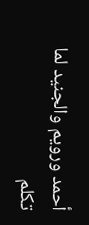أحمد ورويم والجنيد لما تكلم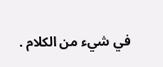في شيء من الكلام .